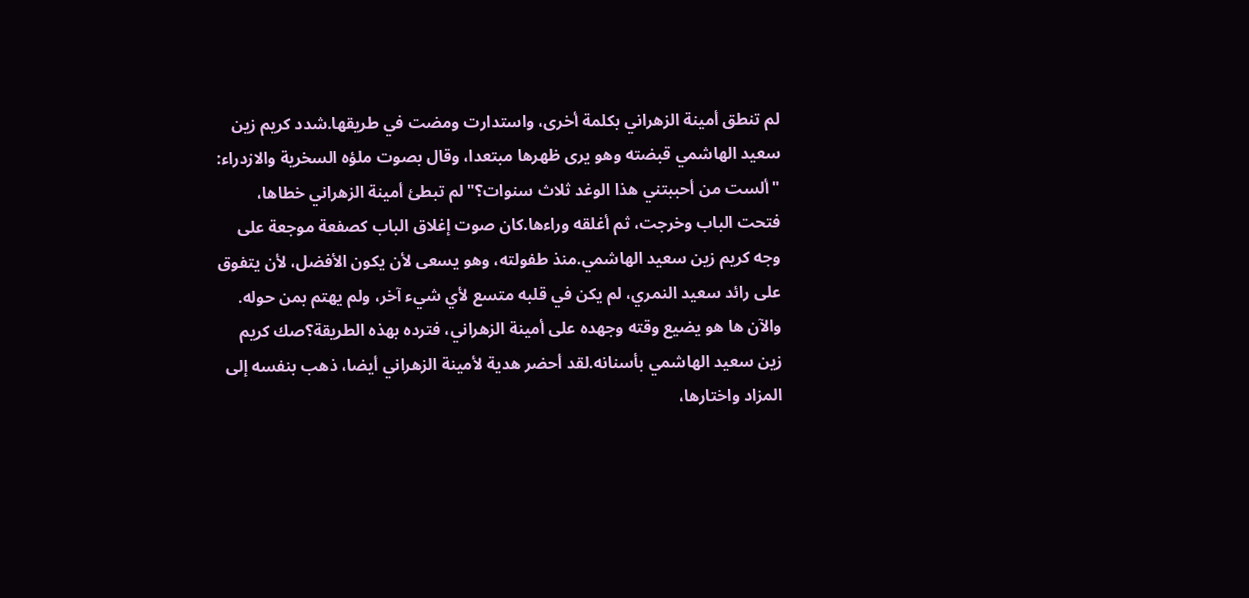لم تنطق أمينة الزهراني بكلمة أخرى، واستدارت ومضت في طريقها.شدد كريم زين سعيد الهاشمي قبضته وهو يرى ظهرها مبتعدا، وقال بصوت ملؤه السخرية والازدراء: "ألست من أحببتني هذا الوغد ثلاث سنوات؟"لم تبطئ أمينة الزهراني خطاها، فتحت الباب وخرجت، ثم أغلقه وراءها.كان صوت إغلاق الباب كصفعة موجعة على وجه كريم زين سعيد الهاشمي.منذ طفولته، وهو يسعى لأن يكون الأفضل، لأن يتفوق على رائد سعيد النمري، لم يكن في قلبه متسع لأي شيء آخر، ولم يهتم بمن حوله. والآن ها هو يضيع وقته وجهده على أمينة الزهراني، فترده بهذه الطريقة؟صك كريم زين سعيد الهاشمي بأسنانه.لقد أحضر هدية لأمينة الزهراني أيضا، ذهب بنفسه إلى المزاد واختارها،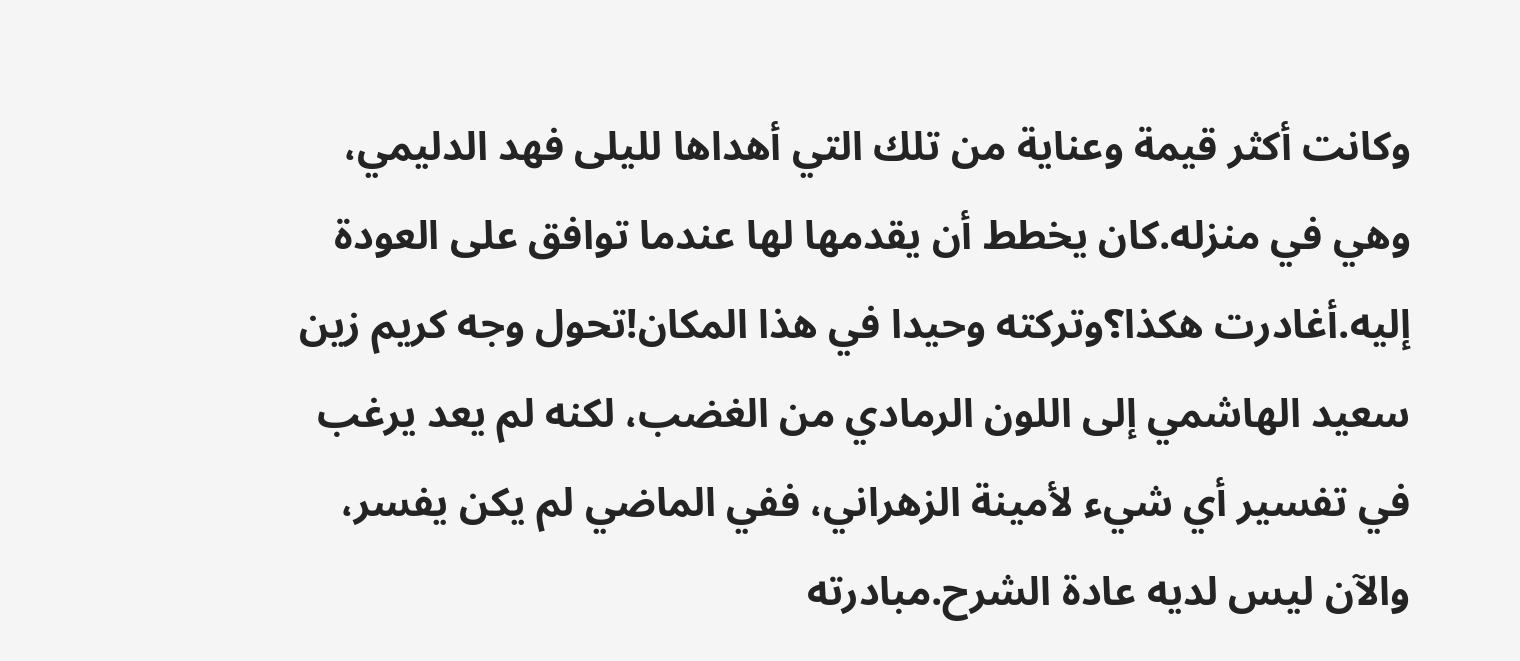وكانت أكثر قيمة وعناية من تلك التي أهداها لليلى فهد الدليمي، وهي في منزله.كان يخطط أن يقدمها لها عندما توافق على العودة إليه.أغادرت هكذا؟وتركته وحيدا في هذا المكان!تحول وجه كريم زين سعيد الهاشمي إلى اللون الرمادي من الغضب، لكنه لم يعد يرغب في تفسير أي شيء لأمينة الزهراني، ففي الماضي لم يكن يفسر، والآن ليس لديه عادة الشرح.مبادرته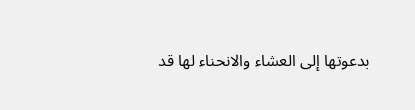بدعوتها إلى العشاء والانحناء لها قد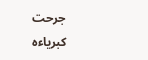جرحت كبرياءه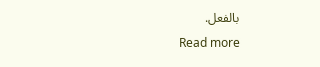بالفعل.
Read more